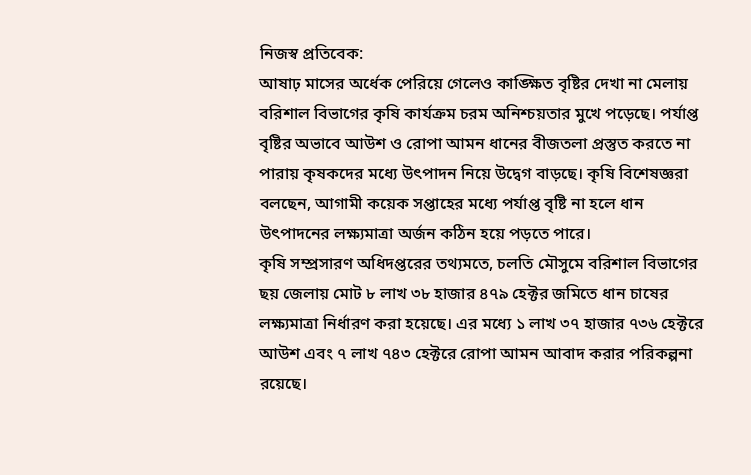নিজস্ব প্রতিবেক:
আষাঢ় মাসের অর্ধেক পেরিয়ে গেলেও কাঙ্ক্ষিত বৃষ্টির দেখা না মেলায় বরিশাল বিভাগের কৃষি কার্যক্রম চরম অনিশ্চয়তার মুখে পড়েছে। পর্যাপ্ত বৃষ্টির অভাবে আউশ ও রোপা আমন ধানের বীজতলা প্রস্তুত করতে না পারায় কৃষকদের মধ্যে উৎপাদন নিয়ে উদ্বেগ বাড়ছে। কৃষি বিশেষজ্ঞরা বলছেন, আগামী কয়েক সপ্তাহের মধ্যে পর্যাপ্ত বৃষ্টি না হলে ধান উৎপাদনের লক্ষ্যমাত্রা অর্জন কঠিন হয়ে পড়তে পারে।
কৃষি সম্প্রসারণ অধিদপ্তরের তথ্যমতে, চলতি মৌসুমে বরিশাল বিভাগের ছয় জেলায় মোট ৮ লাখ ৩৮ হাজার ৪৭৯ হেক্টর জমিতে ধান চাষের লক্ষ্যমাত্রা নির্ধারণ করা হয়েছে। এর মধ্যে ১ লাখ ৩৭ হাজার ৭৩৬ হেক্টরে আউশ এবং ৭ লাখ ৭৪৩ হেক্টরে রোপা আমন আবাদ করার পরিকল্পনা রয়েছে।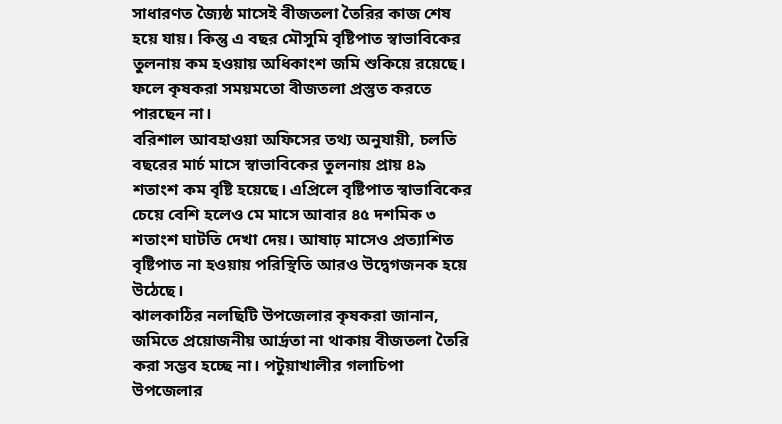সাধারণত জ্যৈষ্ঠ মাসেই বীজতলা তৈরির কাজ শেষ হয়ে যায়। কিন্তু এ বছর মৌসুমি বৃষ্টিপাত স্বাভাবিকের তুলনায় কম হওয়ায় অধিকাংশ জমি শুকিয়ে রয়েছে। ফলে কৃষকরা সময়মতো বীজতলা প্রস্তুত করতে পারছেন না।
বরিশাল আবহাওয়া অফিসের তথ্য অনুযায়ী, চলতি বছরের মার্চ মাসে স্বাভাবিকের তুলনায় প্রায় ৪৯ শতাংশ কম বৃষ্টি হয়েছে। এপ্রিলে বৃষ্টিপাত স্বাভাবিকের চেয়ে বেশি হলেও মে মাসে আবার ৪৫ দশমিক ৩ শতাংশ ঘাটতি দেখা দেয়। আষাঢ় মাসেও প্রত্যাশিত বৃষ্টিপাত না হওয়ায় পরিস্থিতি আরও উদ্বেগজনক হয়ে উঠেছে।
ঝালকাঠির নলছিটি উপজেলার কৃষকরা জানান, জমিতে প্রয়োজনীয় আর্দ্রতা না থাকায় বীজতলা তৈরি করা সম্ভব হচ্ছে না। পটুয়াখালীর গলাচিপা উপজেলার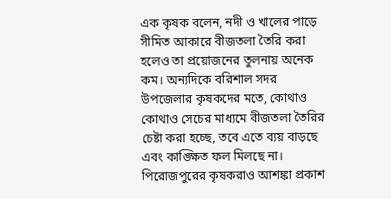এক কৃষক বলেন, নদী ও খালের পাড়ে সীমিত আকারে বীজতলা তৈরি করা হলেও তা প্রয়োজনের তুলনায় অনেক কম। অন্যদিকে বরিশাল সদর উপজেলার কৃষকদের মতে, কোথাও কোথাও সেচের মাধ্যমে বীজতলা তৈরির চেষ্টা করা হচ্ছে, তবে এতে ব্যয় বাড়ছে এবং কাঙ্ক্ষিত ফল মিলছে না।
পিরোজপুরের কৃষকরাও আশঙ্কা প্রকাশ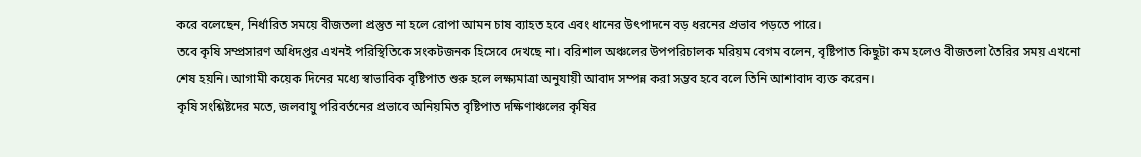করে বলেছেন, নির্ধারিত সময়ে বীজতলা প্রস্তুত না হলে রোপা আমন চাষ ব্যাহত হবে এবং ধানের উৎপাদনে বড় ধরনের প্রভাব পড়তে পারে।
তবে কৃষি সম্প্রসারণ অধিদপ্তর এখনই পরিস্থিতিকে সংকটজনক হিসেবে দেখছে না। বরিশাল অঞ্চলের উপপরিচালক মরিয়ম বেগম বলেন, বৃষ্টিপাত কিছুটা কম হলেও বীজতলা তৈরির সময় এখনো শেষ হয়নি। আগামী কয়েক দিনের মধ্যে স্বাভাবিক বৃষ্টিপাত শুরু হলে লক্ষ্যমাত্রা অনুযায়ী আবাদ সম্পন্ন করা সম্ভব হবে বলে তিনি আশাবাদ ব্যক্ত করেন।
কৃষি সংশ্লিষ্টদের মতে, জলবায়ু পরিবর্তনের প্রভাবে অনিয়মিত বৃষ্টিপাত দক্ষিণাঞ্চলের কৃষির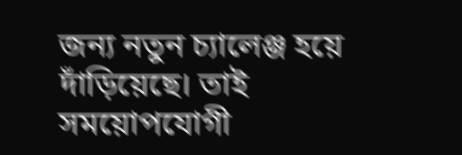জন্য নতুন চ্যালেঞ্জ হয়ে দাঁড়িয়েছে। তাই সময়োপযোগী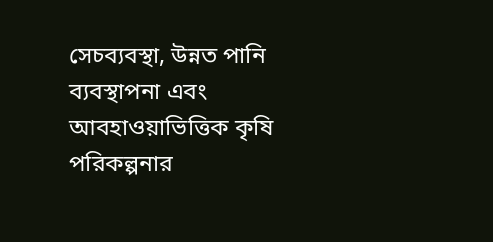সেচব্যবস্থা, উন্নত পানি ব্যবস্থাপনা এবং আবহাওয়াভিত্তিক কৃষি পরিকল্পনার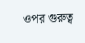ওপর গুরুত্ব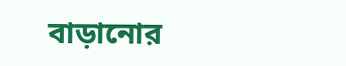বাড়ানোর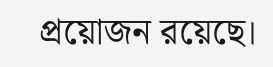প্রয়োজন রয়েছে।